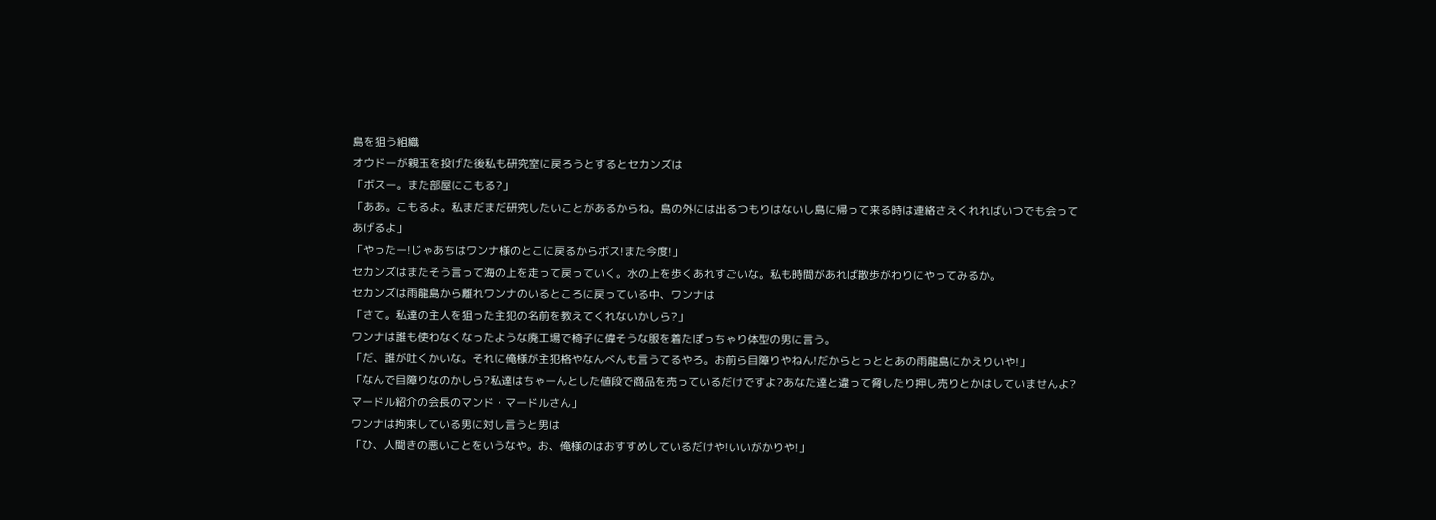島を狙う組織
オウドーが親玉を投げた後私も研究室に戻ろうとするとセカンズは
「ボスー。また部屋にこもる?」
「ああ。こもるよ。私まだまだ研究したいことがあるからね。島の外には出るつもりはないし島に帰って来る時は連絡さえくれればいつでも会ってあげるよ」
「やったー!じゃあちはワンナ様のとこに戻るからボス!また今度!」
セカンズはまたそう言って海の上を走って戻っていく。水の上を歩くあれすごいな。私も時間があれば散歩がわりにやってみるか。
セカンズは雨龍島から離れワンナのいるところに戻っている中、ワンナは
「さて。私達の主人を狙った主犯の名前を教えてくれないかしら?」
ワンナは誰も使わなくなったような廃工場で椅子に偉そうな服を着たぽっちゃり体型の男に言う。
「だ、誰が吐くかいな。それに俺様が主犯格やなんべんも言うてるやろ。お前ら目障りやねん!だからとっととあの雨龍島にかえりいや!」
「なんで目障りなのかしら?私達はちゃーんとした値段で商品を売っているだけですよ?あなた達と違って脅したり押し売りとかはしていませんよ?マードル紹介の会長のマンド・マードルさん」
ワンナは拘束している男に対し言うと男は
「ひ、人聞きの悪いことをいうなや。お、俺様のはおすすめしているだけや!いいがかりや!」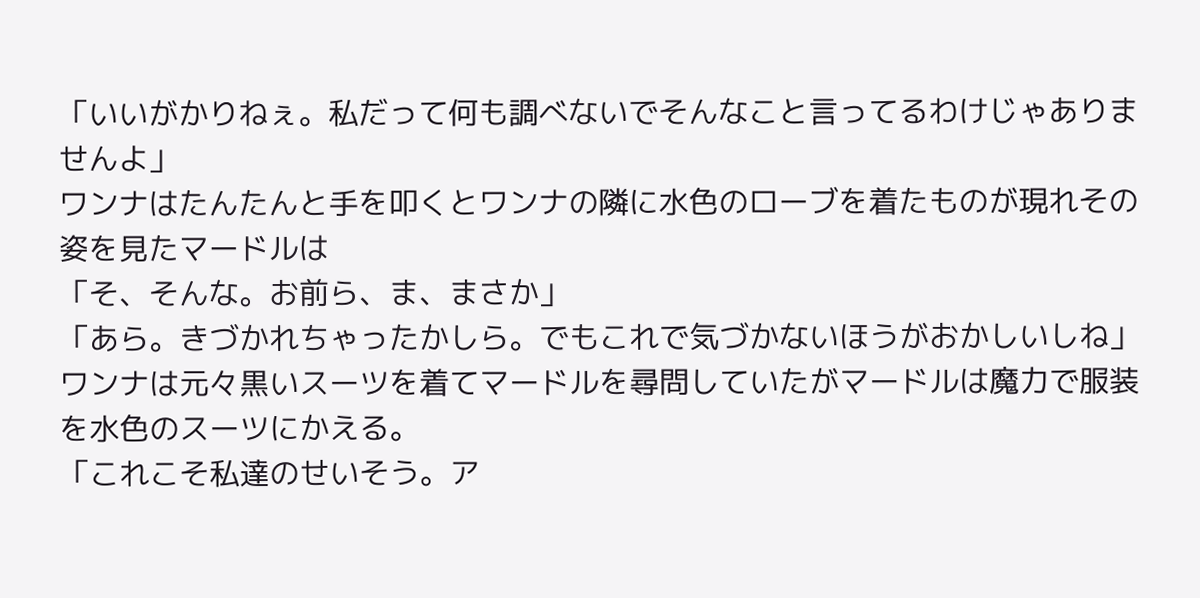「いいがかりねぇ。私だって何も調べないでそんなこと言ってるわけじゃありませんよ」
ワンナはたんたんと手を叩くとワンナの隣に水色のローブを着たものが現れその姿を見たマードルは
「そ、そんな。お前ら、ま、まさか」
「あら。きづかれちゃったかしら。でもこれで気づかないほうがおかしいしね」
ワンナは元々黒いスーツを着てマードルを尋問していたがマードルは魔力で服装を水色のスーツにかえる。
「これこそ私達のせいそう。ア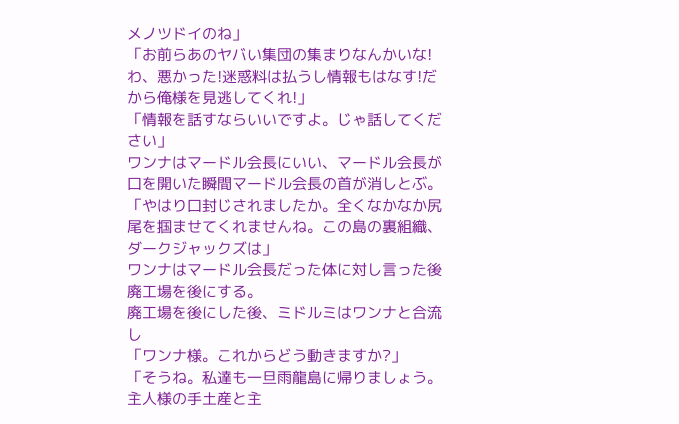メノツドイのね」
「お前らあのヤバい集団の集まりなんかいな!わ、悪かった!迷惑料は払うし情報もはなす!だから俺様を見逃してくれ!」
「情報を話すならいいですよ。じゃ話してください」
ワンナはマードル会長にいい、マードル会長が口を開いた瞬間マードル会長の首が消しとぶ。
「やはり口封じされましたか。全くなかなか尻尾を掴ませてくれませんね。この島の裏組織、ダークジャックズは」
ワンナはマードル会長だった体に対し言った後廃工場を後にする。
廃工場を後にした後、ミドルミはワンナと合流し
「ワンナ様。これからどう動きますか?」
「そうね。私達も一旦雨龍島に帰りましょう。主人様の手土産と主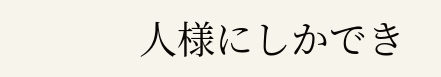人様にしかでき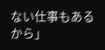ない仕事もあるから」